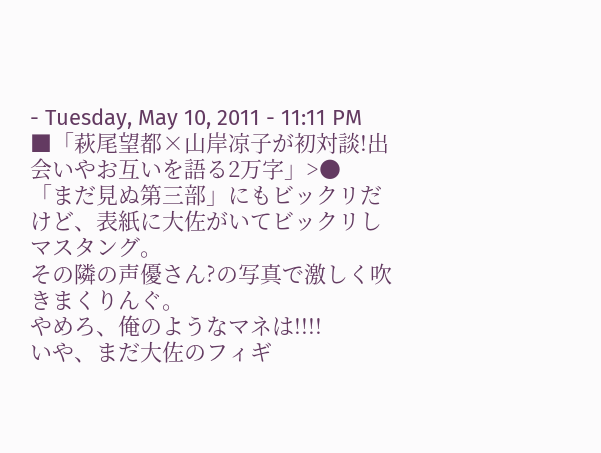- Tuesday, May 10, 2011 - 11:11 PM
■「萩尾望都×山岸凉子が初対談!出会いやお互いを語る2万字」>●
「まだ見ぬ第三部」にもビックリだけど、表紙に大佐がいてビックリしマスタング。
その隣の声優さん?の写真で激しく吹きまくりんぐ。
やめろ、俺のようなマネは!!!!
いや、まだ大佐のフィギ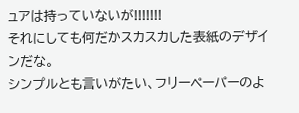ュアは持っていないが!!!!!!!
それにしても何だかスカスカした表紙のデザインだな。
シンプルとも言いがたい、フリーペーパーのよ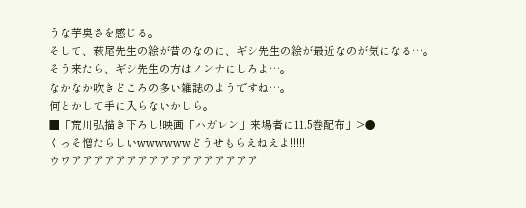うな芋臭さを感じる。
そして、萩尾先生の絵が昔のなのに、ギシ先生の絵が最近なのが気になる…。
そう来たら、ギシ先生の方はノンナにしろよ…。
なかなか吹きどころの多い雑誌のようですね…。
何とかして手に入らないかしら。
■「荒川弘描き下ろし!映画「ハガレン」来場者に11.5巻配布」>●
くっそ憎たらしいwwwwwwどうせもらえねえよ!!!!!
ウワアアアアアアアアアアアアアアアアア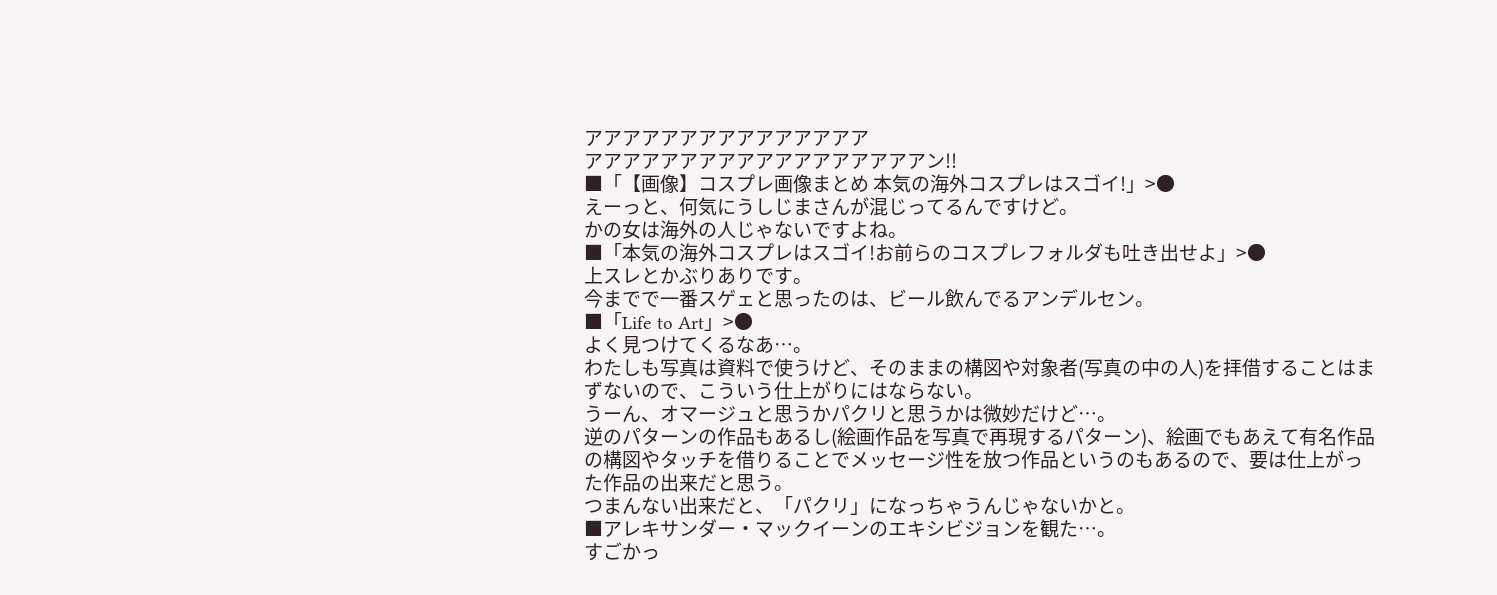アアアアアアアアアアアアアアア
アアアアアアアアアアアアアアアアアアン!!
■「【画像】コスプレ画像まとめ 本気の海外コスプレはスゴイ!」>●
えーっと、何気にうしじまさんが混じってるんですけど。
かの女は海外の人じゃないですよね。
■「本気の海外コスプレはスゴイ!お前らのコスプレフォルダも吐き出せよ」>●
上スレとかぶりありです。
今までで一番スゲェと思ったのは、ビール飲んでるアンデルセン。
■「Life to Art」>●
よく見つけてくるなあ…。
わたしも写真は資料で使うけど、そのままの構図や対象者(写真の中の人)を拝借することはまずないので、こういう仕上がりにはならない。
うーん、オマージュと思うかパクリと思うかは微妙だけど…。
逆のパターンの作品もあるし(絵画作品を写真で再現するパターン)、絵画でもあえて有名作品の構図やタッチを借りることでメッセージ性を放つ作品というのもあるので、要は仕上がった作品の出来だと思う。
つまんない出来だと、「パクリ」になっちゃうんじゃないかと。
■アレキサンダー・マックイーンのエキシビジョンを観た…。
すごかっ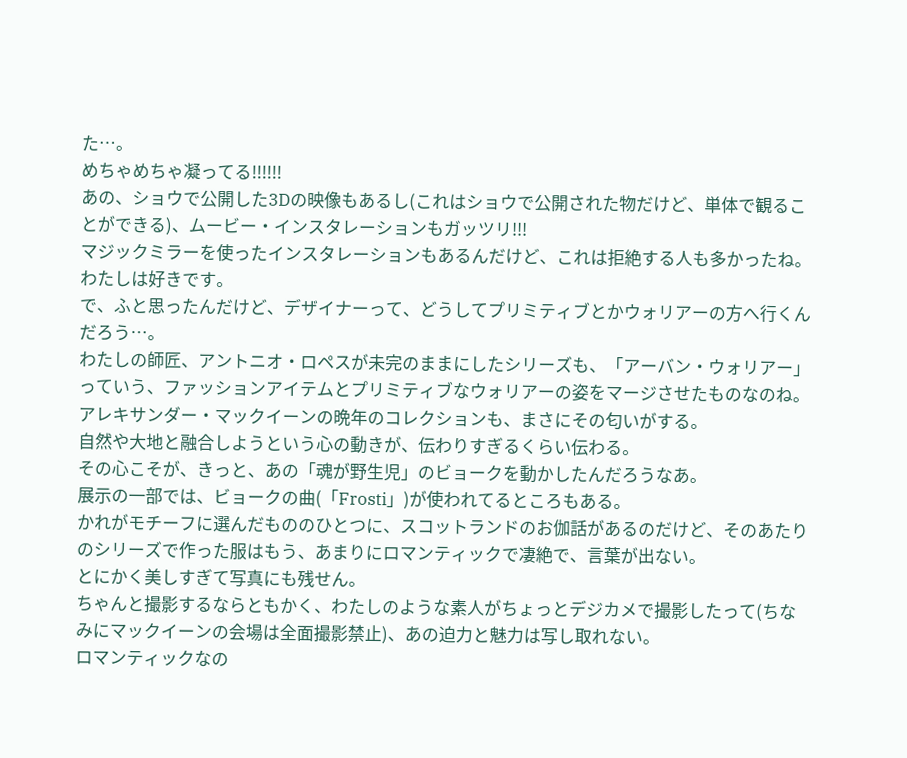た…。
めちゃめちゃ凝ってる!!!!!!
あの、ショウで公開した3Dの映像もあるし(これはショウで公開された物だけど、単体で観ることができる)、ムービー・インスタレーションもガッツリ!!!
マジックミラーを使ったインスタレーションもあるんだけど、これは拒絶する人も多かったね。
わたしは好きです。
で、ふと思ったんだけど、デザイナーって、どうしてプリミティブとかウォリアーの方へ行くんだろう…。
わたしの師匠、アントニオ・ロペスが未完のままにしたシリーズも、「アーバン・ウォリアー」っていう、ファッションアイテムとプリミティブなウォリアーの姿をマージさせたものなのね。
アレキサンダー・マックイーンの晩年のコレクションも、まさにその匂いがする。
自然や大地と融合しようという心の動きが、伝わりすぎるくらい伝わる。
その心こそが、きっと、あの「魂が野生児」のビョークを動かしたんだろうなあ。
展示の一部では、ビョークの曲(「Frosti」)が使われてるところもある。
かれがモチーフに選んだもののひとつに、スコットランドのお伽話があるのだけど、そのあたりのシリーズで作った服はもう、あまりにロマンティックで凄絶で、言葉が出ない。
とにかく美しすぎて写真にも残せん。
ちゃんと撮影するならともかく、わたしのような素人がちょっとデジカメで撮影したって(ちなみにマックイーンの会場は全面撮影禁止)、あの迫力と魅力は写し取れない。
ロマンティックなの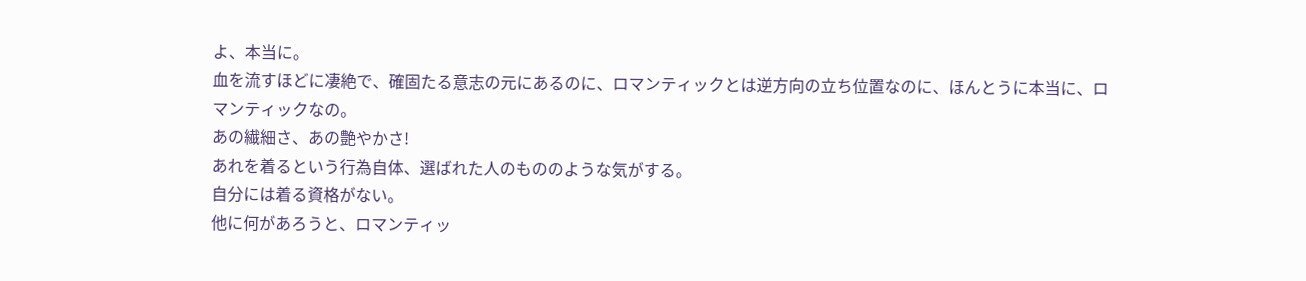よ、本当に。
血を流すほどに凄絶で、確固たる意志の元にあるのに、ロマンティックとは逆方向の立ち位置なのに、ほんとうに本当に、ロマンティックなの。
あの繊細さ、あの艶やかさ!
あれを着るという行為自体、選ばれた人のもののような気がする。
自分には着る資格がない。
他に何があろうと、ロマンティッ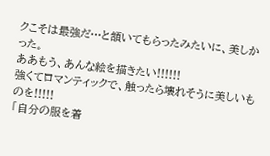クこそは最強だ…と頷いてもらったみたいに、美しかった。
ああもう、あんな絵を描きたい!!!!!!
強くてロマンティックで、触ったら壊れそうに美しいものを!!!!!
「自分の服を着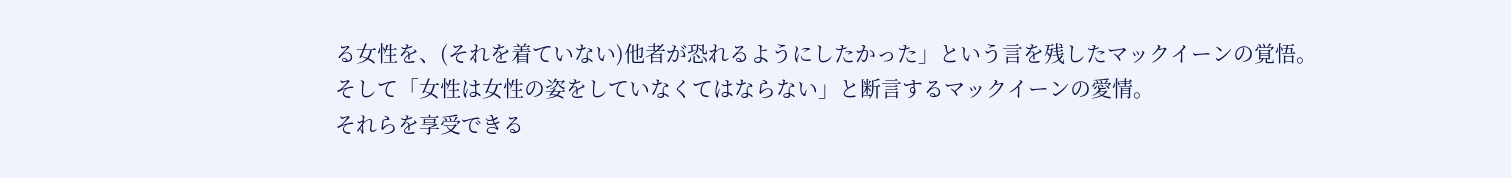る女性を、(それを着ていない)他者が恐れるようにしたかった」という言を残したマックイーンの覚悟。
そして「女性は女性の姿をしていなくてはならない」と断言するマックイーンの愛情。
それらを享受できる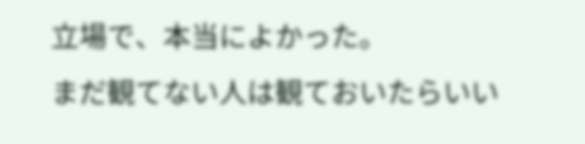立場で、本当によかった。
まだ観てない人は観ておいたらいい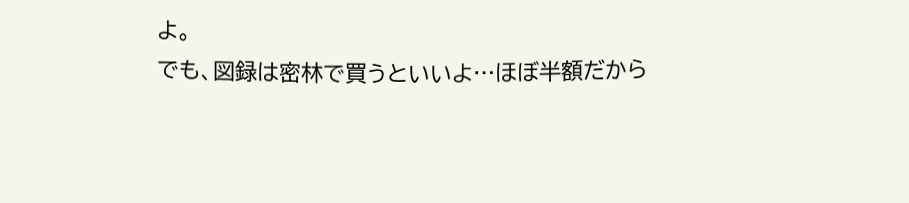よ。
でも、図録は密林で買うといいよ…ほぼ半額だから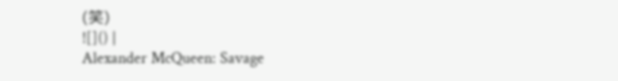(笑)
![]() |
Alexander McQueen: Savage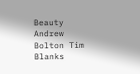Beauty Andrew Bolton Tim Blanks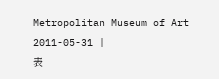Metropolitan Museum of Art 2011-05-31 |
表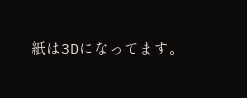紙は3Dになってます。